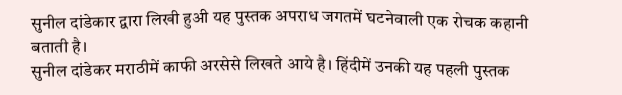सुनील दांडेकार द्वारा लिखी हुअी यह पुस्तक अपराध जगतमें घटनेवाली एक रोचक कहानी बताती है।
सुनील दांडेकर मराठीमें काफी अरसेसे लिखते आये है। हिंदीमें उनकी यह पहली पुस्तक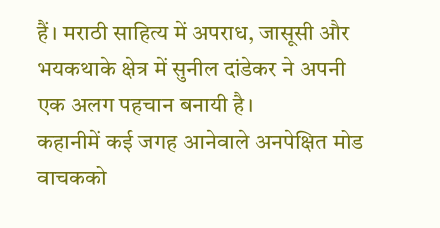हैं। मराठी साहित्य में अपराध, जासूसी और भयकथाके क्षेत्र में सुनील दांडेकर ने अपनी एक अलग पहचान बनायी है।
कहानीमें कई जगह आनेवाले अनपेक्षित मोड वाचकको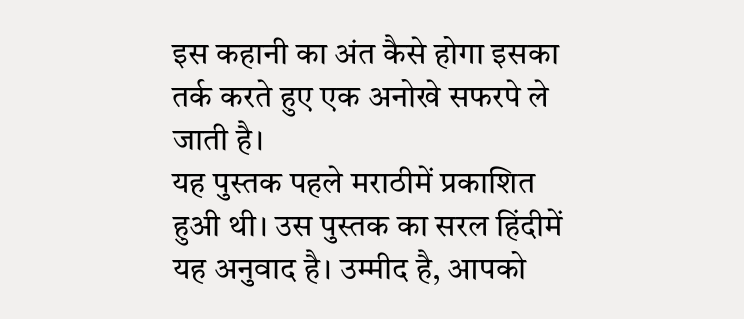इस कहानी का अंत कैसे होगा इसका तर्क करते हुए एक अनोखे सफरपे ले जाती है।
यह पुस्तक पहले मराठीमें प्रकाशित हुअी थी। उस पुस्तक का सरल हिंदीमें यह अनुवाद है। उम्मीद है, आपको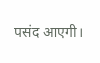पसंद आएगी।